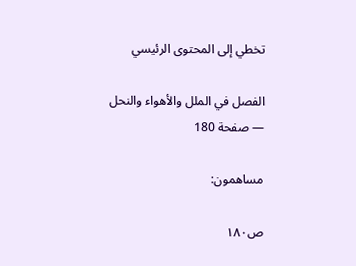تخطي إلى المحتوى الرئيسي

الفصل في الملل والأهواء والنحل — صفحة 180

مساهمون:

ص١٨٠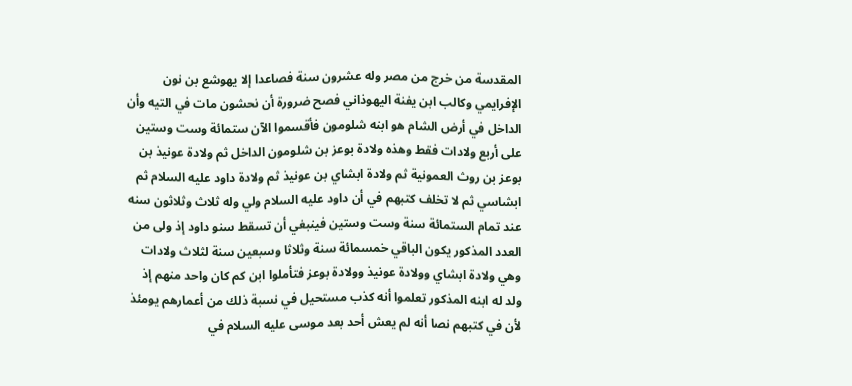المقدسة من خرج من مصر وله عشرون سنة فصاعدا إلا يهوشع بن نون الإفرايمي وكالب ابن يفنة اليهوذاني فصح ضرورة أن نحشون مات في التيه وأن الداخل في أرض الشام هو ابنه شلومون فأقسموا الآن ستمائة وست وستين على أربع ولادات فقط وهذه ولادة بوعز بن شلومون الداخل ثم ولادة عونيذ بن بوعز بن روث العمونية ثم ولادة ابشاي بن عونيذ ثم ولادة داود عليه السلام ثم ابشاسي ثم لا تخلف كتبهم في أن داود عليه السلام ولي وله ثلاث وثلاثون سنه عند تمام الستمائة سنة وست وستين فينبغي أن تسقط سنو داود إذ ولى من العدد المذكور يكون الباقي خمسمائة سنة وثلاثا وسبعين سنة لثلاث ولادات وهي ولادة ابشاي وولادة عونيذ وولادة بوعز فتأملوا ابن كم كان واحد منهم إذ ولد له ابنه المذكور تعلموا أنه كذب مستحيل في نسبة ذلك من أعمارهم يومئذ لأن في كتبهم نصا أنه لم يعش أحد بعد موسى عليه السلام في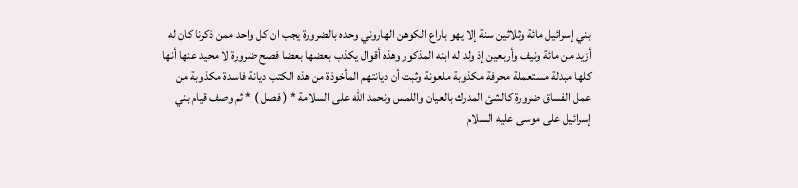بني إسرائيل مائة وثلاثين سنة إلا يهو باراع الكوهن الهاروني وحده بالضرورة يجب ان كل واحد ممن ذكرنا كان له أزيد من مائة ونيف وأربعين إذ ولد له ابنه المذكور وهذه أقوال يكذب بعضها بعضا فصح ضرورة لا محيد عنها أنها كلها مبدلة مستعملة محرفة مكذوبة ملعونة وثبت أن ديانتهم المأخوذة من هذه الكتب ديانة فاسدة مكذوبة من عمل الفساق ضرورة كالشئ المدرك بالعيان واللمس ونحمد الله على السلامة * ( فصل ) * ثم وصف قيام بني إسرائيل على موسى عليه السلام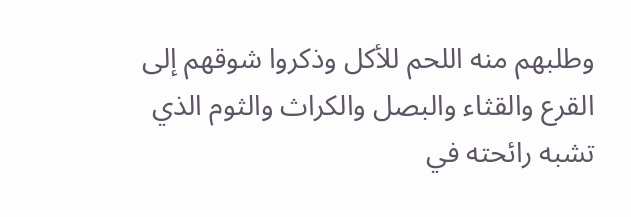وطلبهم منه اللحم للأكل وذكروا شوقهم إلى القرع والقثاء والبصل والكراث والثوم الذي تشبه رائحته في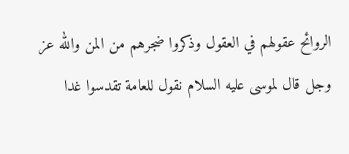الروائح عقولهم في العقول وذكروا ضجرهم من المن والله عز وجل قال لموسى عليه السلام نقول للعامة تقدسوا غدا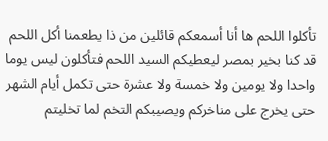تأكلوا اللحم ها أنا أسمعكم قائلين من ذا يطعمنا أكل اللحم قد كنا بخير بمصر ليعطيكم السيد اللحم فتأكلون ليس يوما واحدا ولا يومين ولا خمسة ولا عشرة حتى تكمل أيام الشهر حتى يخرج على مناخركم ويصيبكم التخم لما تخليتم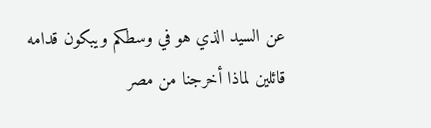عن السيد الذي هو في وسطكم ويبكون قدامه قائلين لماذا أخرجنا من مصر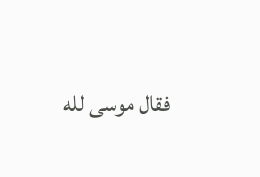فقال موسى لله